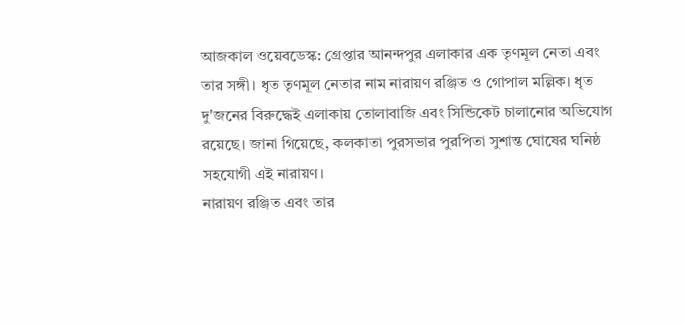আজকাল ওয়েবডেস্ক: গ্রেপ্তার আনন্দপুর এলাকার এক তৃণমূল নেতা এবং তার সঙ্গী। ধৃত তৃণমূল নেতার নাম নারায়ণ রঞ্জিত ও গোপাল মল্লিক। ধৃত দু'জনের বিরুদ্ধেই এলাকায় তোলাবাজি এবং সিন্ডিকেট চালানোর অভিযোগ রয়েছে। জানা গিয়েছে, কলকাতা পুরসভার পুরপিতা সুশান্ত ঘোষের ঘনিষ্ঠ সহযোগী এই নারায়ণ।
নারায়ণ রঞ্জিত এবং তার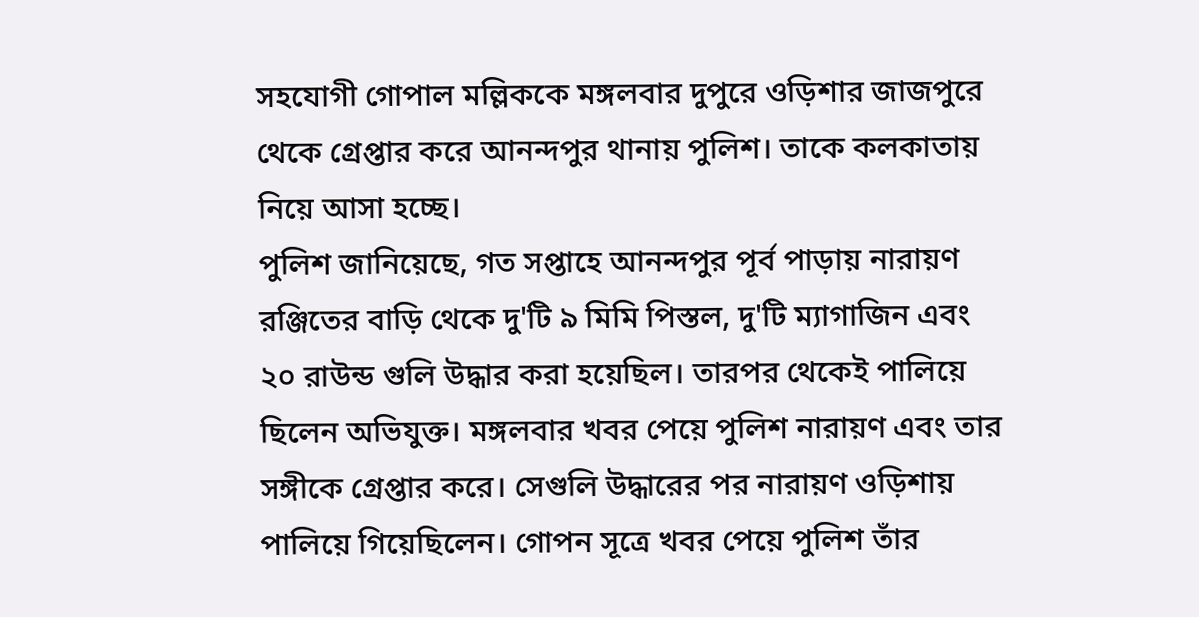সহযোগী গোপাল মল্লিককে মঙ্গলবার দুপুরে ওড়িশার জাজপুরে থেকে গ্রেপ্তার করে আনন্দপুর থানায় পুলিশ। তাকে কলকাতায় নিয়ে আসা হচ্ছে।
পুলিশ জানিয়েছে, গত সপ্তাহে আনন্দপুর পূর্ব পাড়ায় নারায়ণ রঞ্জিতের বাড়ি থেকে দু'টি ৯ মিমি পিস্তল, দু'টি ম্যাগাজিন এবং ২০ রাউন্ড গুলি উদ্ধার করা হয়েছিল। তারপর থেকেই পালিয়ে ছিলেন অভিযুক্ত। মঙ্গলবার খবর পেয়ে পুলিশ নারায়ণ এবং তার সঙ্গীকে গ্রেপ্তার করে। সেগুলি উদ্ধারের পর নারায়ণ ওড়িশায় পালিয়ে গিয়েছিলেন। গোপন সূত্রে খবর পেয়ে পুলিশ তাঁর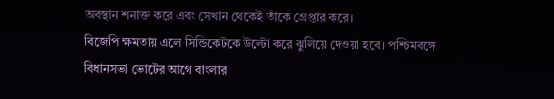অবস্থান শনাক্ত করে এবং সেখান থেকেই তাঁকে গ্রেপ্তার করে।
বিজেপি ক্ষমতায় এলে সিন্ডিকেটকে উল্টো করে ঝুলিয়ে দেওয়া হবে। পশ্চিমবঙ্গে বিধানসভা ভোটের আগে বাংলার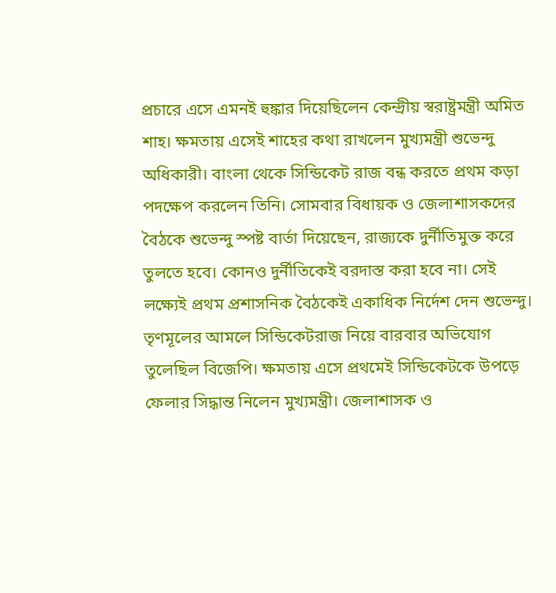প্রচারে এসে এমনই হুঙ্কার দিয়েছিলেন কেন্দ্রীয় স্বরাষ্ট্রমন্ত্রী অমিত শাহ। ক্ষমতায় এসেই শাহের কথা রাখলেন মুখ্যমন্ত্রী শুভেন্দু অধিকারী। বাংলা থেকে সিন্ডিকেট রাজ বন্ধ করতে প্রথম কড়া পদক্ষেপ করলেন তিনি। সোমবার বিধায়ক ও জেলাশাসকদের বৈঠকে শুভেন্দু স্পষ্ট বার্তা দিয়েছেন, রাজ্যকে দুর্নীতিমুক্ত করে তুলতে হবে। কোনও দুর্নীতিকেই বরদাস্ত করা হবে না। সেই লক্ষ্যেই প্রথম প্রশাসনিক বৈঠকেই একাধিক নির্দেশ দেন শুভেন্দু।
তৃণমূলের আমলে সিন্ডিকেটরাজ নিয়ে বারবার অভিযোগ তুলেছিল বিজেপি। ক্ষমতায় এসে প্রথমেই সিন্ডিকেটকে উপড়ে ফেলার সিদ্ধান্ত নিলেন মুখ্যমন্ত্রী। জেলাশাসক ও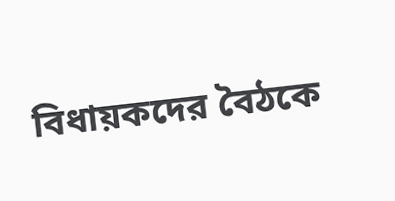বিধায়কদের বৈঠকে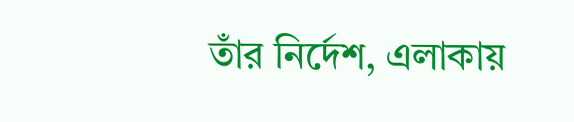তাঁর নির্দেশ, এলাকায়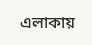এলাকায়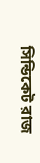সিন্ডিকেট রাজ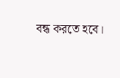বন্ধ করতে হবে।